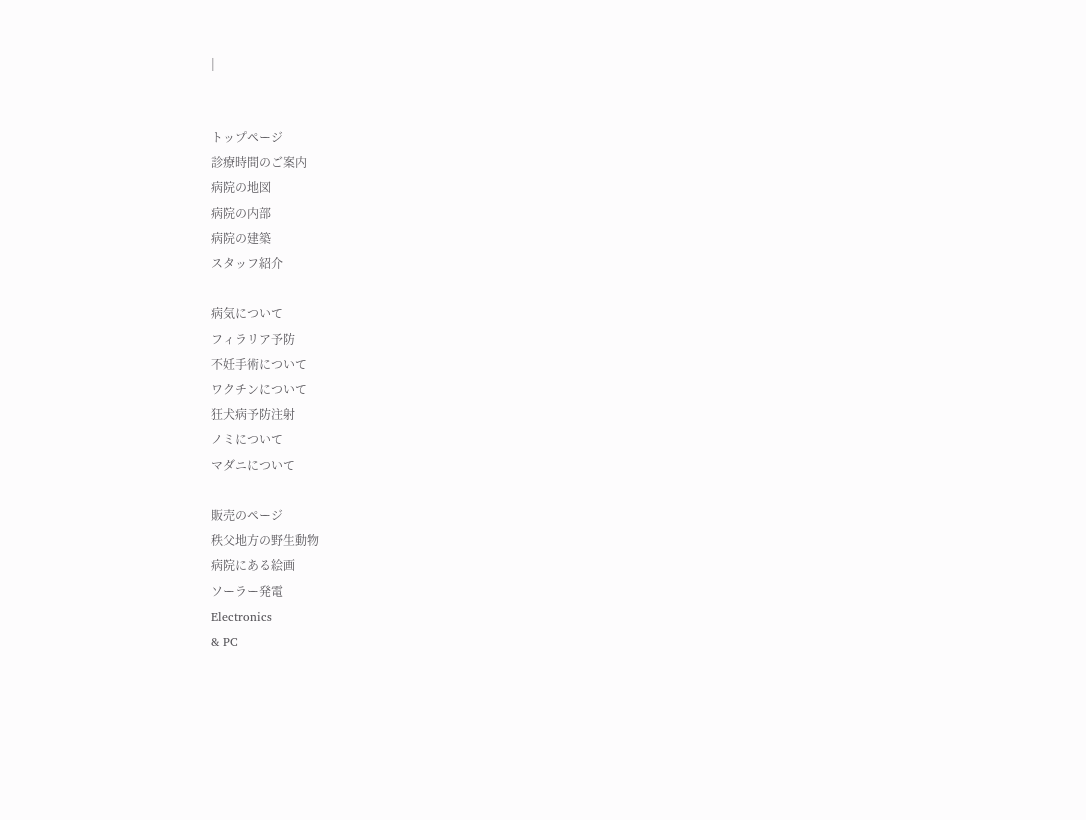|


トップページ
診療時間のご案内
病院の地図
病院の内部
病院の建築
スタッフ紹介

病気について
フィラリア予防
不妊手術について
ワクチンについて
狂犬病予防注射
ノミについて
マダニについて

販売のページ
秩父地方の野生動物
病院にある絵画
ソーラー発電
Electronics
& PC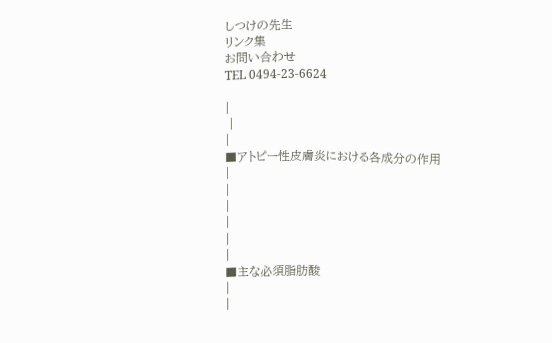しつけの先生
リンク集
お問い合わせ
TEL 0494-23-6624

|
 |
|
■アトピー性皮膚炎における各成分の作用
|
|
|
|
|
|
■主な必須脂肪酸
|
|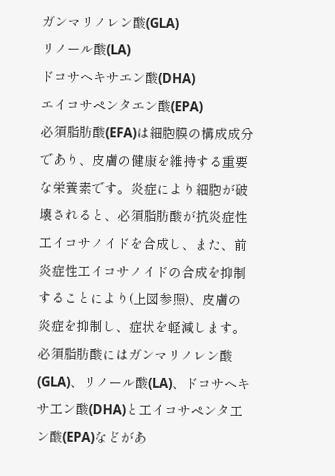ガンマリノレン酸(GLA)
リノール酸(LA)
ドコサヘキサエン酸(DHA)
エイコサペンタエン酸(EPA)
必須脂肪酸(EFA)は細胞膜の構成成分であり、皮膚の健康を維持する重要な栄養素です。炎症により細胞が破壊されると、必須脂肪酸が抗炎症性工イコサノイドを合成し、また、前炎症性工イコサノイドの合成を抑制することにより(上図参照)、皮膚の炎症を抑制し、症状を軽減します。
必須脂肪酸にはガンマリノレン酸(GLA)、リノール酸(LA)、ドコサヘキサ工ン酸(DHA)と工イコサペンタ工ン酸(EPA)などがあ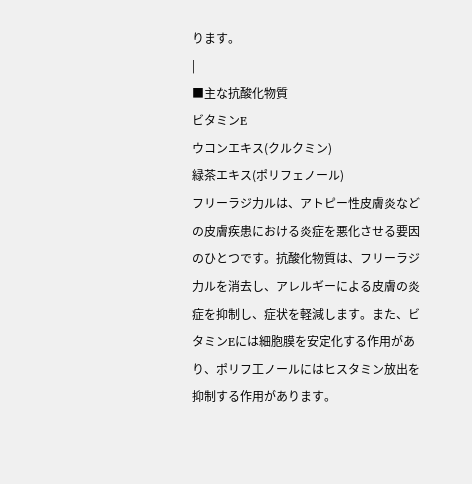ります。
|
■主な抗酸化物質
ビタミンE
ウコンエキス(クルクミン)
緑茶エキス(ポリフェノール)
フリーラジ力ルは、アトピー性皮膚炎などの皮膚疾患における炎症を悪化させる要因のひとつです。抗酸化物質は、フリーラジ力ルを消去し、アレルギーによる皮膚の炎症を抑制し、症状を軽減します。また、ビタミンEには細胞膜を安定化する作用があり、ポリフ工ノールにはヒスタミン放出を抑制する作用があります。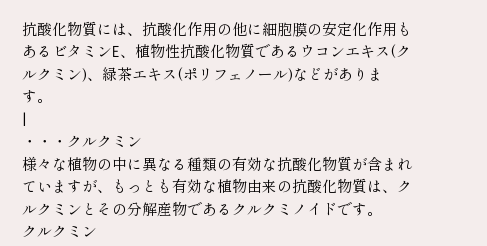抗酸化物質には、抗酸化作用の他に細胞膜の安定化作用もあるビタミンE、植物性抗酸化物質であるウコンエキス(クルクミン)、緑茶エキス(ポリフェノール)などがあります。
|
・・・クルクミン
様々な植物の中に異なる種類の有効な抗酸化物質が含まれていますが、もっとも有効な植物由来の抗酸化物質は、クルクミンとその分解産物であるクルクミノイドです。
クルクミン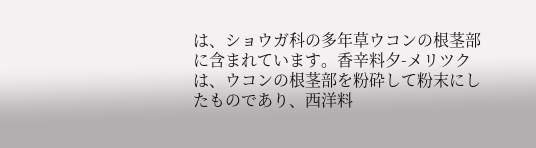は、ショウガ科の多年草ウコンの根茎部に含まれています。香辛料夕-メリツクは、ウコンの根茎部を粉砕して粉末にしたものであり、西洋料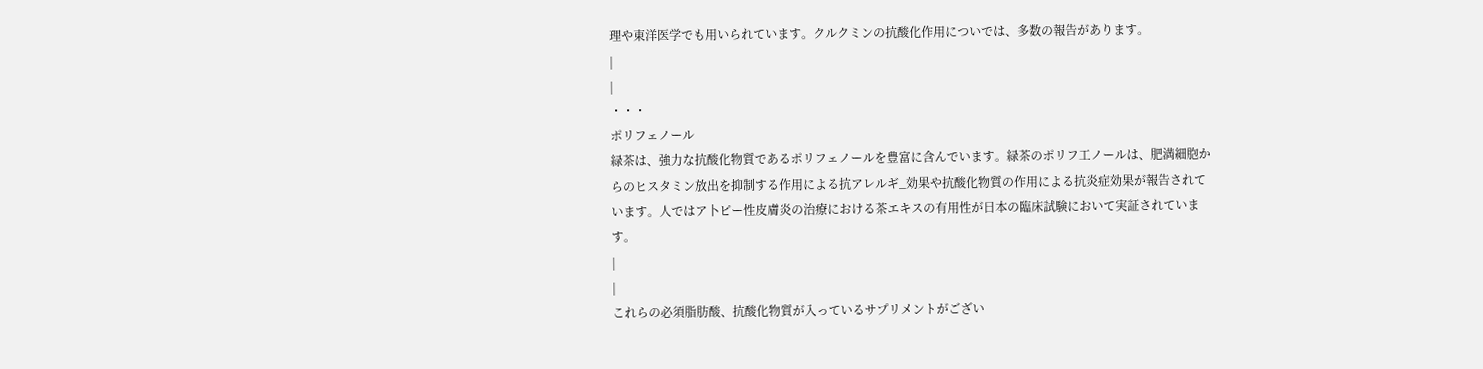理や東洋医学でも用いられています。クルクミンの抗酸化作用についでは、多数の報告があります。
|
|
・・・
ポリフェノール
緑茶は、強力な抗酸化物質であるポリフェノールを豊富に含んでいます。緑茶のポリフ工ノールは、肥満細胞からのヒスタミン放出を抑制する作用による抗アレルギ_効果や抗酸化物質の作用による抗炎症効果が報告されています。人ではア卜ピー性皮膚炎の治療における茶エキスの有用性が日本の臨床試験において実証されています。
|
|
これらの必須脂肪酸、抗酸化物質が入っているサプリメントがござい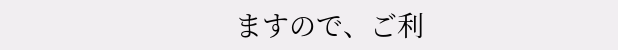ますので、ご利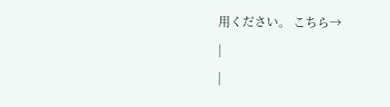用ください。 こちら→
|
|